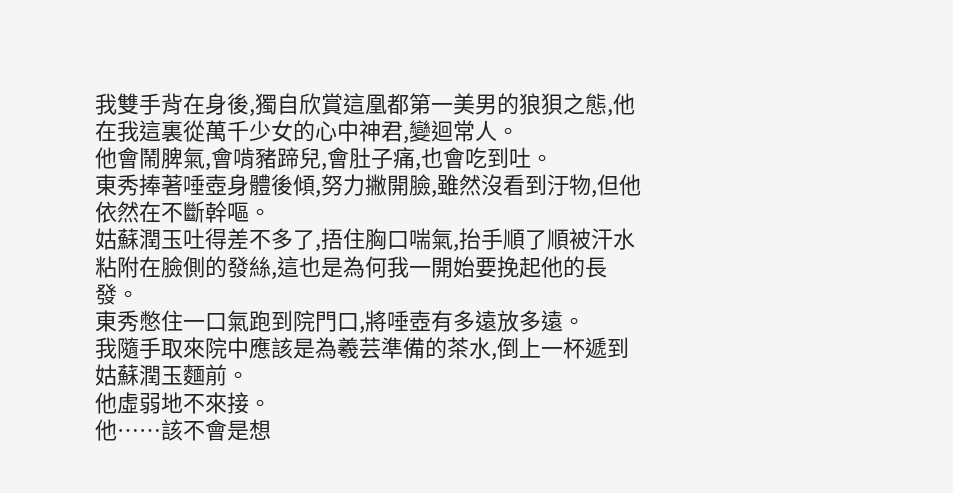我雙手背在身後,獨自欣賞這凰都第一美男的狼狽之態,他在我這裏從萬千少女的心中神君,變迴常人。
他會鬧脾氣,會啃豬蹄兒,會肚子痛,也會吃到吐。
東秀捧著唾壺身體後傾,努力撇開臉,雖然沒看到汙物,但他依然在不斷幹嘔。
姑蘇潤玉吐得差不多了,捂住胸口喘氣,抬手順了順被汗水粘附在臉側的發絲,這也是為何我一開始要挽起他的長發。
東秀憋住一口氣跑到院門口,將唾壺有多遠放多遠。
我隨手取來院中應該是為羲芸準備的茶水,倒上一杯遞到姑蘇潤玉麵前。
他虛弱地不來接。
他……該不會是想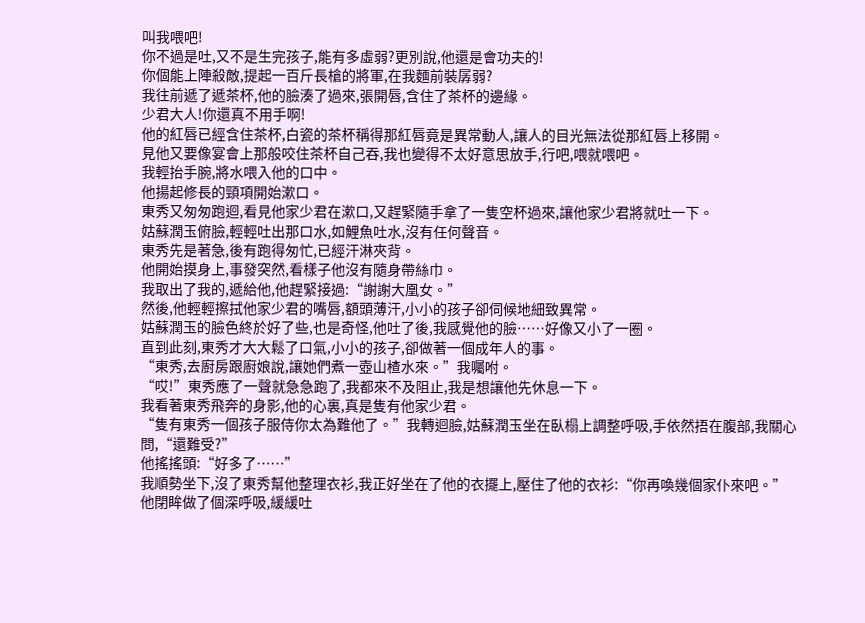叫我喂吧!
你不過是吐,又不是生完孩子,能有多虛弱?更別說,他還是會功夫的!
你個能上陣殺敵,提起一百斤長槍的將軍,在我麵前裝孱弱?
我往前遞了遞茶杯,他的臉湊了過來,張開唇,含住了茶杯的邊緣。
少君大人!你還真不用手啊!
他的紅唇已經含住茶杯,白瓷的茶杯稱得那紅唇竟是異常動人,讓人的目光無法從那紅唇上移開。
見他又要像宴會上那般咬住茶杯自己吞,我也變得不太好意思放手,行吧,喂就喂吧。
我輕抬手腕,將水喂入他的口中。
他揚起修長的頸項開始漱口。
東秀又匆匆跑迴,看見他家少君在漱口,又趕緊隨手拿了一隻空杯過來,讓他家少君將就吐一下。
姑蘇潤玉俯臉,輕輕吐出那口水,如鯉魚吐水,沒有任何聲音。
東秀先是著急,後有跑得匆忙,已經汗淋夾背。
他開始摸身上,事發突然,看樣子他沒有隨身帶絲巾。
我取出了我的,遞給他,他趕緊接過:“謝謝大凰女。”
然後,他輕輕擦拭他家少君的嘴唇,額頭薄汗,小小的孩子卻伺候地細致異常。
姑蘇潤玉的臉色終於好了些,也是奇怪,他吐了後,我感覺他的臉……好像又小了一圈。
直到此刻,東秀才大大鬆了口氣,小小的孩子,卻做著一個成年人的事。
“東秀,去廚房跟廚娘說,讓她們煮一壺山楂水來。”我囑咐。
“哎!”東秀應了一聲就急急跑了,我都來不及阻止,我是想讓他先休息一下。
我看著東秀飛奔的身影,他的心裏,真是隻有他家少君。
“隻有東秀一個孩子服侍你太為難他了。”我轉迴臉,姑蘇潤玉坐在臥榻上調整呼吸,手依然捂在腹部,我關心問,“還難受?”
他搖搖頭:“好多了……”
我順勢坐下,沒了東秀幫他整理衣衫,我正好坐在了他的衣擺上,壓住了他的衣衫:“你再喚幾個家仆來吧。”
他閉眸做了個深呼吸,緩緩吐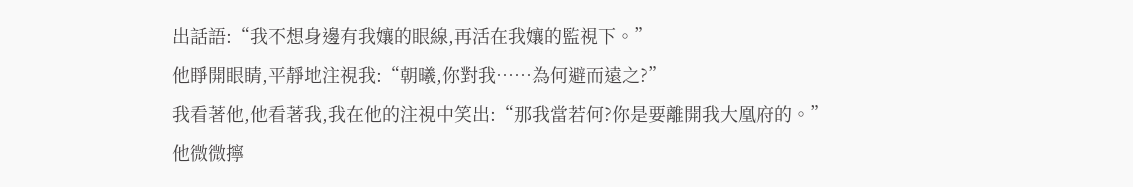出話語:“我不想身邊有我孃的眼線,再活在我孃的監視下。”
他睜開眼睛,平靜地注視我:“朝曦,你對我……為何避而遠之?”
我看著他,他看著我,我在他的注視中笑出:“那我當若何?你是要離開我大凰府的。”
他微微擰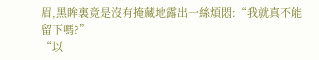眉,黑眸裏竟是沒有掩藏地露出一絲煩悶:“我就真不能留下嗎?”
“以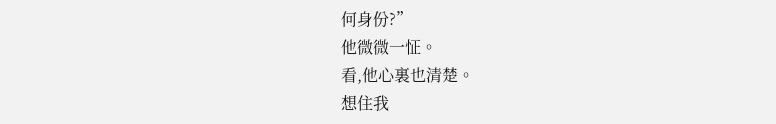何身份?”
他微微一怔。
看,他心裏也清楚。
想住我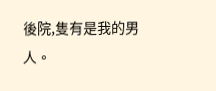後院,隻有是我的男人。